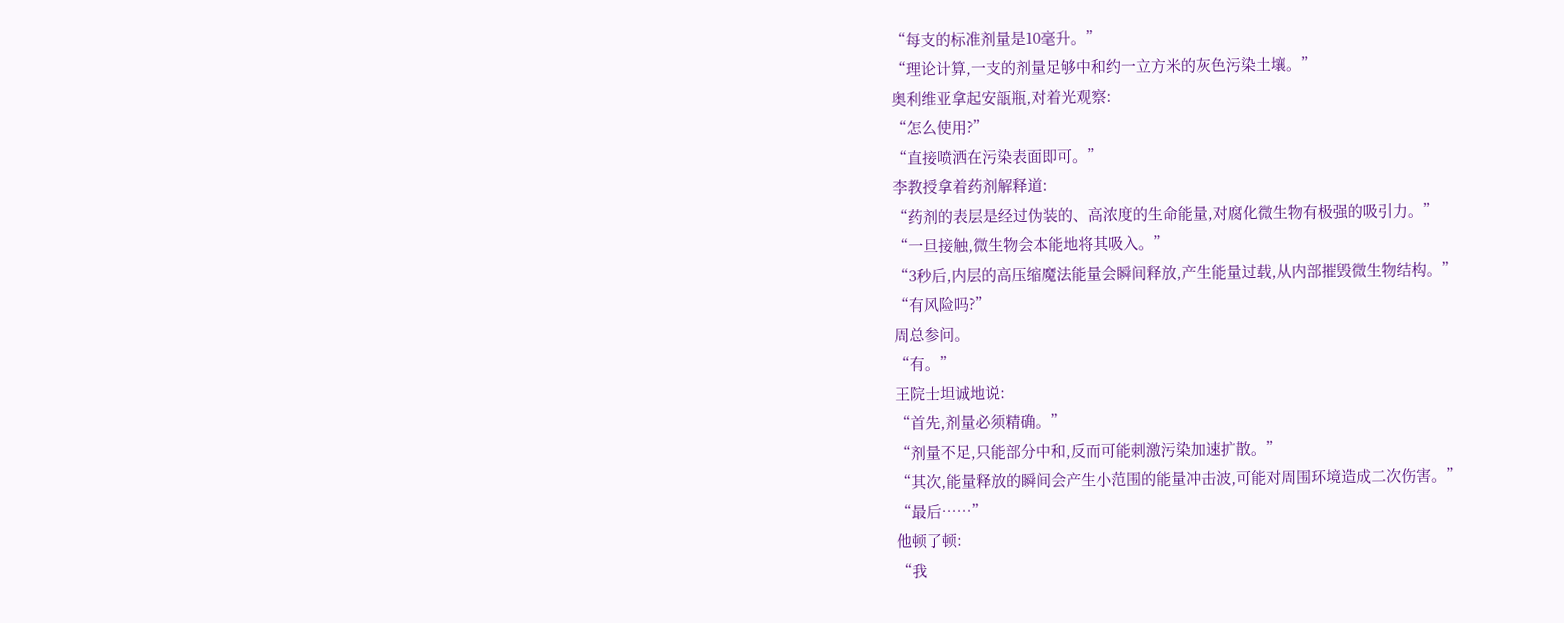“每支的标准剂量是10毫升。”
“理论计算,一支的剂量足够中和约一立方米的灰色污染土壤。”
奥利维亚拿起安瓿瓶,对着光观察:
“怎么使用?”
“直接喷洒在污染表面即可。”
李教授拿着药剂解释道:
“药剂的表层是经过伪装的、高浓度的生命能量,对腐化微生物有极强的吸引力。”
“一旦接触,微生物会本能地将其吸入。”
“3秒后,内层的高压缩魔法能量会瞬间释放,产生能量过载,从内部摧毁微生物结构。”
“有风险吗?”
周总参问。
“有。”
王院士坦诚地说:
“首先,剂量必须精确。”
“剂量不足,只能部分中和,反而可能刺激污染加速扩散。”
“其次,能量释放的瞬间会产生小范围的能量冲击波,可能对周围环境造成二次伤害。”
“最后……”
他顿了顿:
“我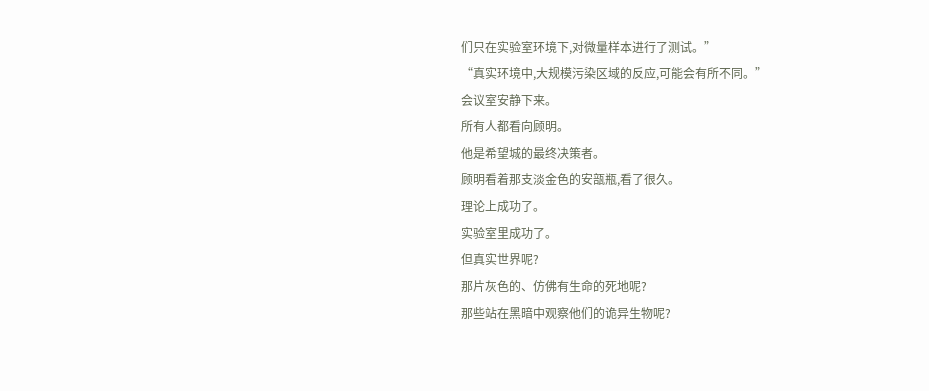们只在实验室环境下,对微量样本进行了测试。”
“真实环境中,大规模污染区域的反应,可能会有所不同。”
会议室安静下来。
所有人都看向顾明。
他是希望城的最终决策者。
顾明看着那支淡金色的安瓿瓶,看了很久。
理论上成功了。
实验室里成功了。
但真实世界呢?
那片灰色的、仿佛有生命的死地呢?
那些站在黑暗中观察他们的诡异生物呢?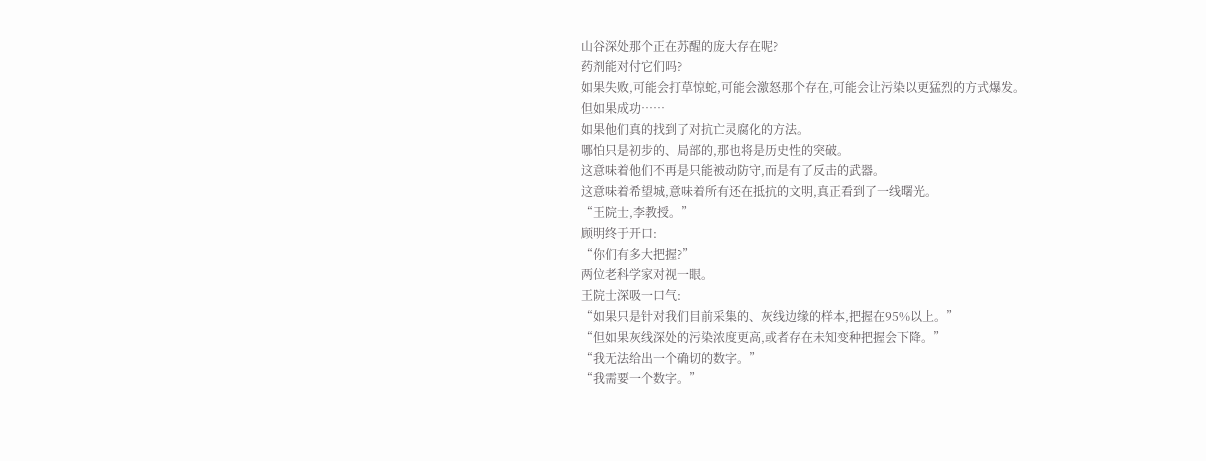山谷深处那个正在苏醒的庞大存在呢?
药剂能对付它们吗?
如果失败,可能会打草惊蛇,可能会激怒那个存在,可能会让污染以更猛烈的方式爆发。
但如果成功……
如果他们真的找到了对抗亡灵腐化的方法。
哪怕只是初步的、局部的,那也将是历史性的突破。
这意味着他们不再是只能被动防守,而是有了反击的武器。
这意味着希望城,意味着所有还在抵抗的文明,真正看到了一线曙光。
“王院士,李教授。”
顾明终于开口:
“你们有多大把握?”
两位老科学家对视一眼。
王院士深吸一口气:
“如果只是针对我们目前采集的、灰线边缘的样本,把握在95%以上。”
“但如果灰线深处的污染浓度更高,或者存在未知变种把握会下降。”
“我无法给出一个确切的数字。”
“我需要一个数字。”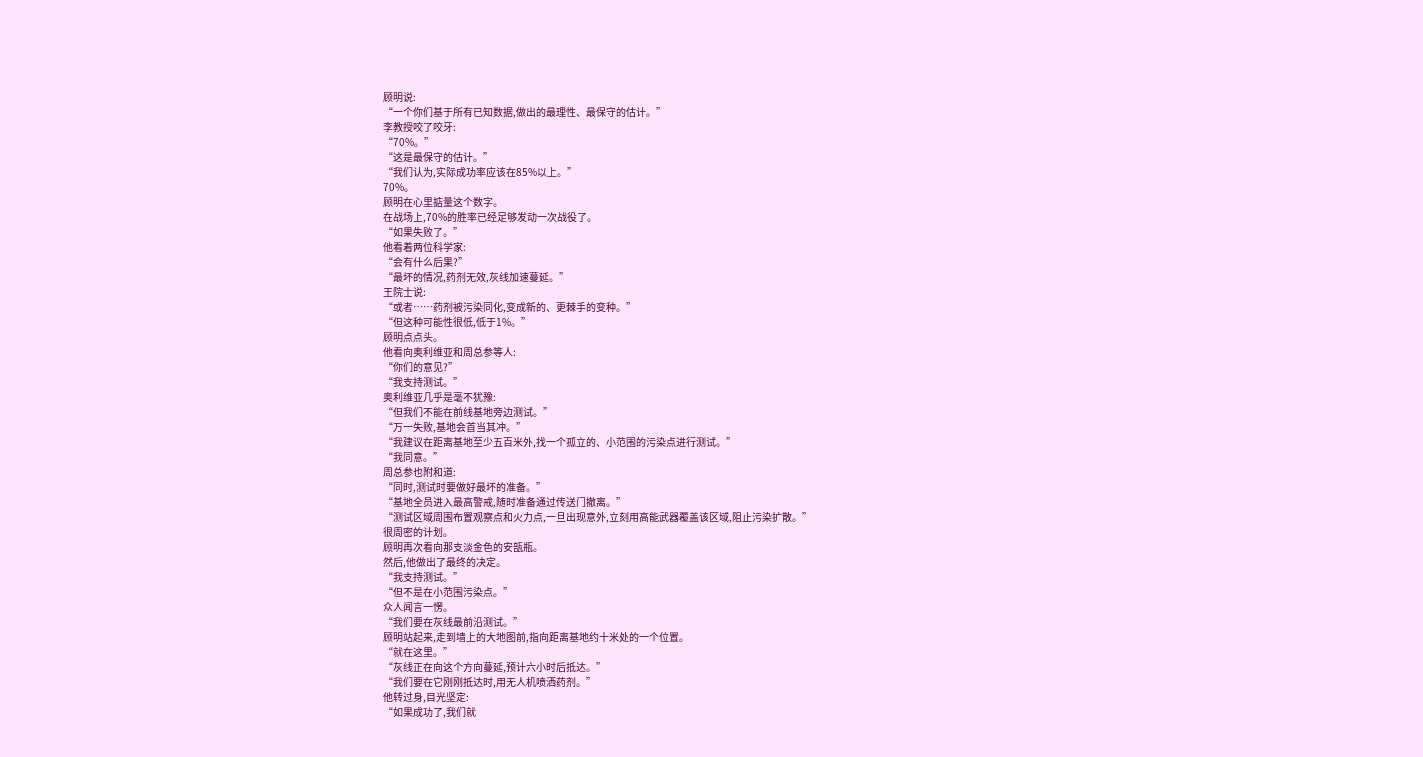顾明说:
“一个你们基于所有已知数据,做出的最理性、最保守的估计。”
李教授咬了咬牙:
“70%。”
“这是最保守的估计。”
“我们认为,实际成功率应该在85%以上。”
70%。
顾明在心里掂量这个数字。
在战场上,70%的胜率已经足够发动一次战役了。
“如果失败了。”
他看着两位科学家:
“会有什么后果?”
“最坏的情况,药剂无效,灰线加速蔓延。”
王院士说:
“或者……药剂被污染同化,变成新的、更棘手的变种。”
“但这种可能性很低,低于1%。”
顾明点点头。
他看向奥利维亚和周总参等人:
“你们的意见?”
“我支持测试。”
奥利维亚几乎是毫不犹豫:
“但我们不能在前线基地旁边测试。”
“万一失败,基地会首当其冲。”
“我建议在距离基地至少五百米外,找一个孤立的、小范围的污染点进行测试。”
“我同意。”
周总参也附和道:
“同时,测试时要做好最坏的准备。”
“基地全员进入最高警戒,随时准备通过传送门撤离。”
“测试区域周围布置观察点和火力点,一旦出现意外,立刻用高能武器覆盖该区域,阻止污染扩散。”
很周密的计划。
顾明再次看向那支淡金色的安瓿瓶。
然后,他做出了最终的决定。
“我支持测试。”
“但不是在小范围污染点。”
众人闻言一愣。
“我们要在灰线最前沿测试。”
顾明站起来,走到墙上的大地图前,指向距离基地约十米处的一个位置。
“就在这里。”
“灰线正在向这个方向蔓延,预计六小时后抵达。”
“我们要在它刚刚抵达时,用无人机喷洒药剂。”
他转过身,目光坚定:
“如果成功了,我们就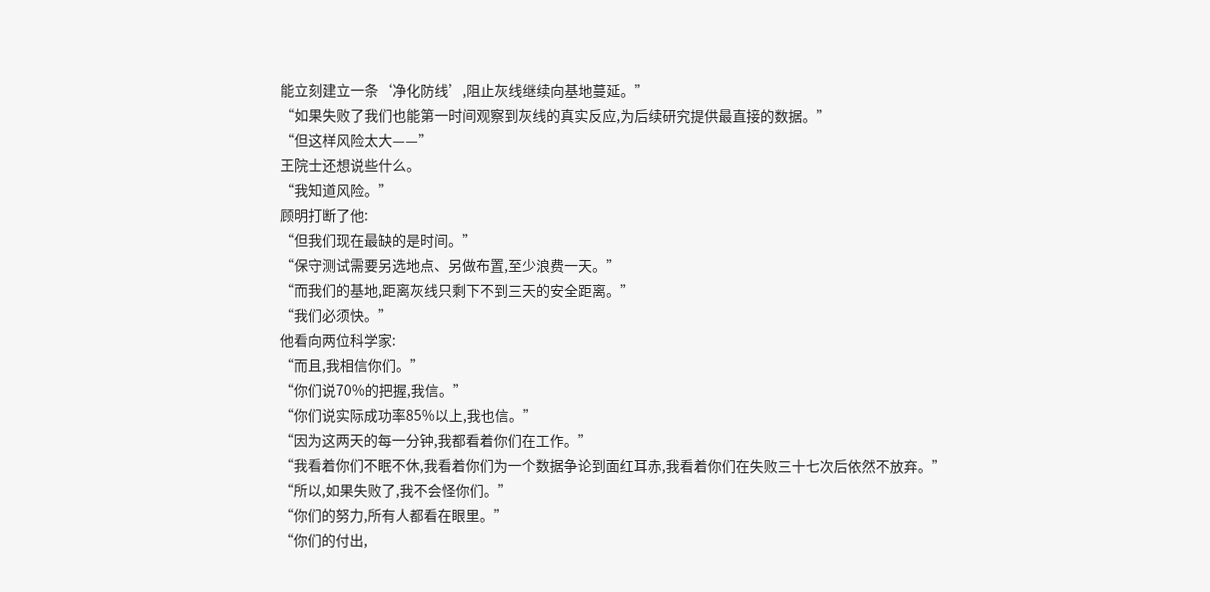能立刻建立一条‘净化防线’,阻止灰线继续向基地蔓延。”
“如果失败了我们也能第一时间观察到灰线的真实反应,为后续研究提供最直接的数据。”
“但这样风险太大——”
王院士还想说些什么。
“我知道风险。”
顾明打断了他:
“但我们现在最缺的是时间。”
“保守测试需要另选地点、另做布置,至少浪费一天。”
“而我们的基地,距离灰线只剩下不到三天的安全距离。”
“我们必须快。”
他看向两位科学家:
“而且,我相信你们。”
“你们说70%的把握,我信。”
“你们说实际成功率85%以上,我也信。”
“因为这两天的每一分钟,我都看着你们在工作。”
“我看着你们不眠不休,我看着你们为一个数据争论到面红耳赤,我看着你们在失败三十七次后依然不放弃。”
“所以,如果失败了,我不会怪你们。”
“你们的努力,所有人都看在眼里。”
“你们的付出,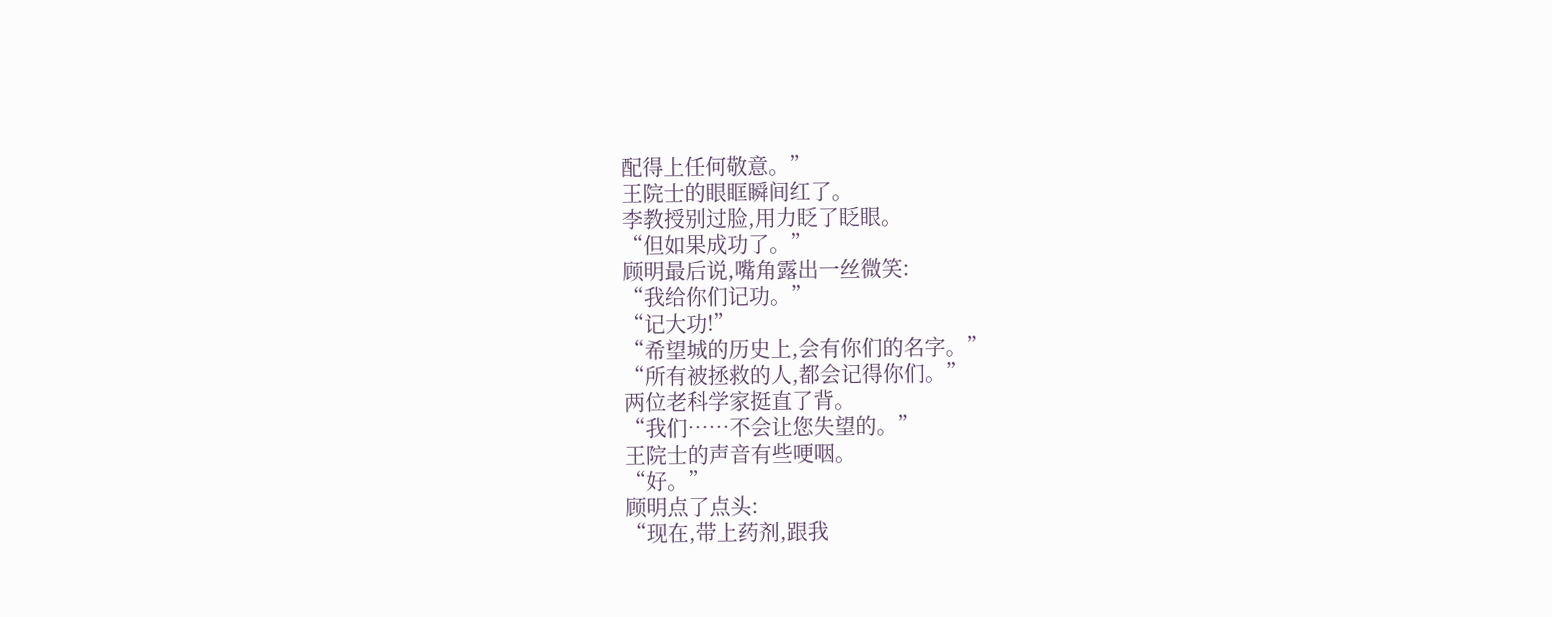配得上任何敬意。”
王院士的眼眶瞬间红了。
李教授别过脸,用力眨了眨眼。
“但如果成功了。”
顾明最后说,嘴角露出一丝微笑:
“我给你们记功。”
“记大功!”
“希望城的历史上,会有你们的名字。”
“所有被拯救的人,都会记得你们。”
两位老科学家挺直了背。
“我们……不会让您失望的。”
王院士的声音有些哽咽。
“好。”
顾明点了点头:
“现在,带上药剂,跟我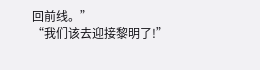回前线。”
“我们该去迎接黎明了!”